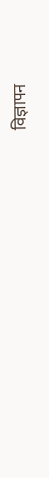विज्ञापन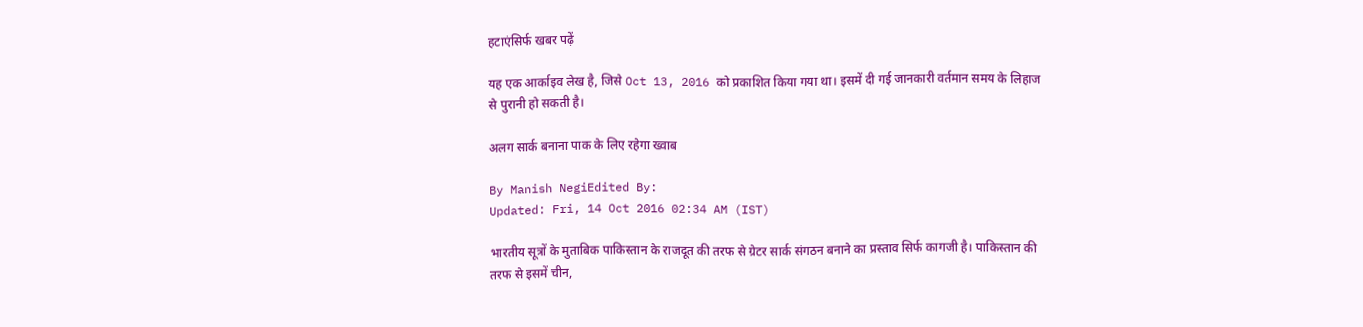हटाएंसिर्फ खबर पढ़ें

यह एक आर्काइव लेख है, जिसे Oct 13, 2016 को प्रकाशित किया गया था। इसमें दी गई जानकारी वर्तमान समय के लिहाज से पुरानी हो सकती है।

अलग सार्क बनाना पाक के लिए रहेगा ख्वाब

By Manish NegiEdited By:
Updated: Fri, 14 Oct 2016 02:34 AM (IST)

भारतीय सूत्रों के मुताबिक पाकिस्तान के राजदूत की तरफ से ग्रेटर सार्क संगठन बनाने का प्रस्ताव सिर्फ कागजी है। पाकिस्तान की तरफ से इसमें चीन,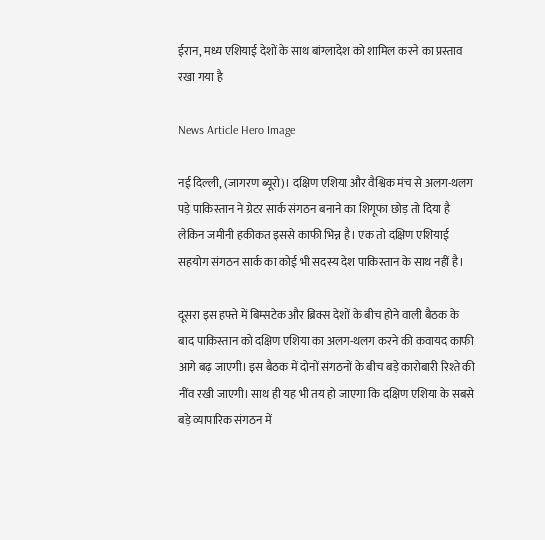ईरान, मध्य एशियाई देशों के साथ बांग्लादेश को शामिल करने का प्रस्ताव रखा गया है

News Article Hero Image

नई दिल्ली, (जागरण ब्यूरो)। दक्षिण एशिया और वैश्विक मंच से अलग-थलग पड़े पाकिस्तान ने ग्रेटर सार्क संगठन बनाने का शिगूफा छोड़ तो दिया है लेकिन जमीनी हकीकत इससे काफी भिन्न है। एक तो दक्षिण एशियाई सहयोग संगठन सार्क का कोई भी सदस्य देश पाकिस्तान के साथ नहीं है।

दूसरा इस हफ्ते में बिम्सटेक और ब्रिक्स देशों के बीच होने वाली बैठक के बाद पाकिस्तान को दक्षिण एशिया का अलग-थलग करने की कवायद काफी आगे बढ़ जाएगी। इस बैठक में दोनों संगठनों के बीच बड़े कारोबारी रिश्ते की नींव रखी जाएगी। साथ ही यह भी तय हो जाएगा कि दक्षिण एशिया के सबसे बड़े व्यापारिक संगठन में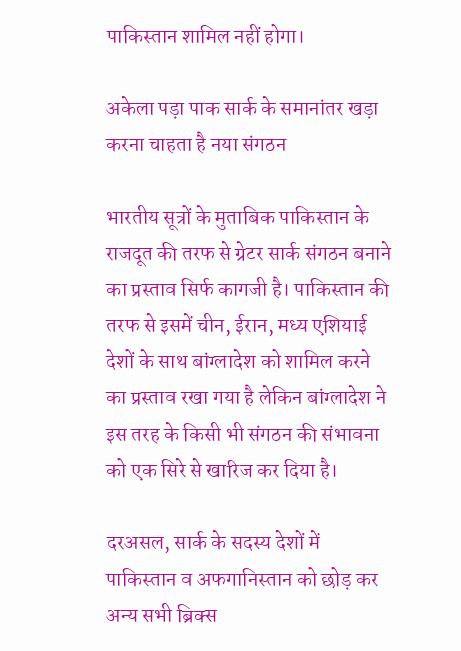पाकिस्तान शामिल नहीं होगा।

अकेला पड़ा पाक सार्क के समानांतर खड़ा करना चाहता है नया संगठन

भारतीय सूत्रों के मुताबिक पाकिस्तान के राजदूत की तरफ से ग्रेटर सार्क संगठन बनाने का प्रस्ताव सिर्फ कागजी है। पाकिस्तान की तरफ से इसमें चीन, ईरान, मध्य एशियाई देशों के साथ बांग्लादेश को शामिल करने का प्रस्ताव रखा गया है लेकिन बांग्लादेश ने इस तरह के किसी भी संगठन की संभावना को एक सिरे से खारिज कर दिया है।

दरअसल, सार्क के सदस्य देशों में पाकिस्तान व अफगानिस्तान को छोड़ कर अन्य सभी ब्रिक्स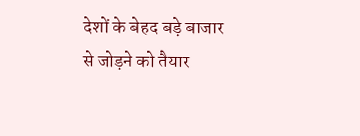देशों के बेहद बड़े बाजार से जोड़ने को तैयार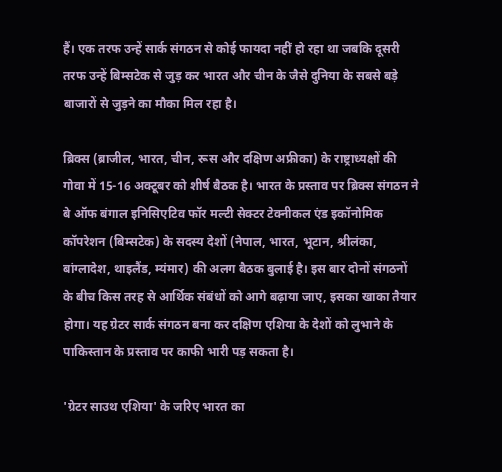हैं। एक तरफ उन्हें सार्क संगठन से कोई फायदा नहीं हो रहा था जबकि दूसरी तरफ उन्हें बिम्सटेक से जुड़ कर भारत और चीन के जैसे दुनिया के सबसे बड़े बाजारों से जुड़ने का मौका मिल रहा है।

ब्रिक्स (ब्राजील, भारत, चीन, रूस और दक्षिण अफ्रीका) के राष्ट्राध्यक्षों की गोवा में 15-16 अक्टूबर को शीर्ष बैठक है। भारत के प्रस्ताव पर ब्रिक्स संगठन ने बे ऑफ बंगाल इनिसिएटिव फॉर मल्टी सेक्टर टेक्नीकल एंड इकॉनोमिक कॉपरेशन (बिम्सटेक) के सदस्य देशों (नेपाल, भारत, भूटान, श्रीलंका, बांग्लादेश, थाइलैंड, म्यंमार) की अलग बैठक बुलाई है। इस बार दोनों संगठनों के बीच किस तरह से आर्थिक संबंधों को आगे बढ़ाया जाए, इसका खाका तैयार होगा। यह ग्रेटर सार्क संगठन बना कर दक्षिण एशिया के देशों को लुभाने के पाकिस्तान के प्रस्ताव पर काफी भारी पड़ सकता है।

'ग्रेटर साउथ एशिया' के जरिए भारत का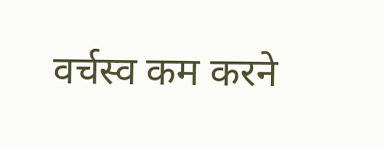वर्चस्व कम करने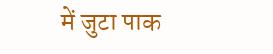में जुटा पाक